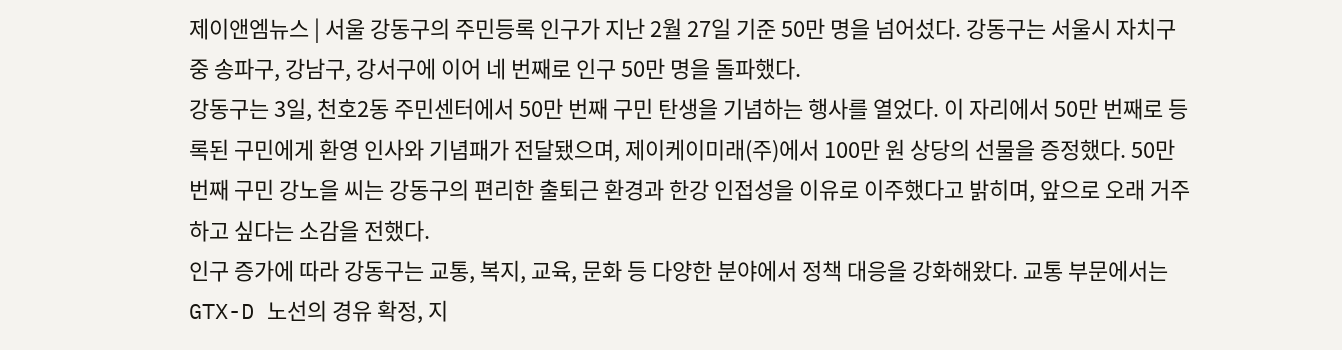제이앤엠뉴스 | 서울 강동구의 주민등록 인구가 지난 2월 27일 기준 50만 명을 넘어섰다. 강동구는 서울시 자치구 중 송파구, 강남구, 강서구에 이어 네 번째로 인구 50만 명을 돌파했다.
강동구는 3일, 천호2동 주민센터에서 50만 번째 구민 탄생을 기념하는 행사를 열었다. 이 자리에서 50만 번째로 등록된 구민에게 환영 인사와 기념패가 전달됐으며, 제이케이미래(주)에서 100만 원 상당의 선물을 증정했다. 50만 번째 구민 강노을 씨는 강동구의 편리한 출퇴근 환경과 한강 인접성을 이유로 이주했다고 밝히며, 앞으로 오래 거주하고 싶다는 소감을 전했다.
인구 증가에 따라 강동구는 교통, 복지, 교육, 문화 등 다양한 분야에서 정책 대응을 강화해왔다. 교통 부문에서는 GTX-D 노선의 경유 확정, 지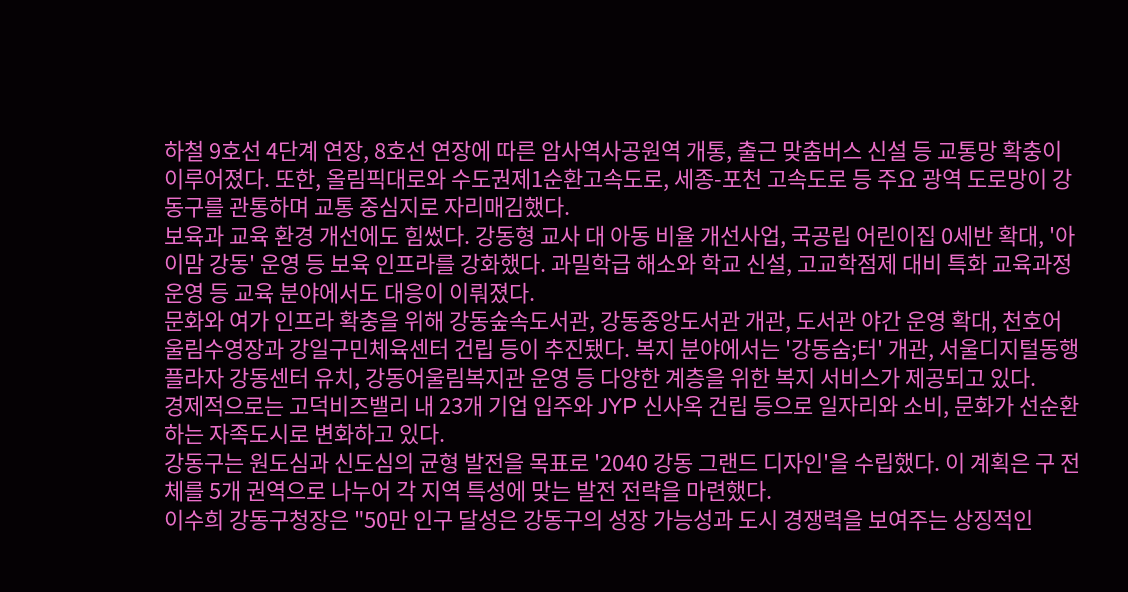하철 9호선 4단계 연장, 8호선 연장에 따른 암사역사공원역 개통, 출근 맞춤버스 신설 등 교통망 확충이 이루어졌다. 또한, 올림픽대로와 수도권제1순환고속도로, 세종-포천 고속도로 등 주요 광역 도로망이 강동구를 관통하며 교통 중심지로 자리매김했다.
보육과 교육 환경 개선에도 힘썼다. 강동형 교사 대 아동 비율 개선사업, 국공립 어린이집 0세반 확대, '아이맘 강동' 운영 등 보육 인프라를 강화했다. 과밀학급 해소와 학교 신설, 고교학점제 대비 특화 교육과정 운영 등 교육 분야에서도 대응이 이뤄졌다.
문화와 여가 인프라 확충을 위해 강동숲속도서관, 강동중앙도서관 개관, 도서관 야간 운영 확대, 천호어울림수영장과 강일구민체육센터 건립 등이 추진됐다. 복지 분야에서는 '강동숨;터' 개관, 서울디지털동행플라자 강동센터 유치, 강동어울림복지관 운영 등 다양한 계층을 위한 복지 서비스가 제공되고 있다.
경제적으로는 고덕비즈밸리 내 23개 기업 입주와 JYP 신사옥 건립 등으로 일자리와 소비, 문화가 선순환하는 자족도시로 변화하고 있다.
강동구는 원도심과 신도심의 균형 발전을 목표로 '2040 강동 그랜드 디자인'을 수립했다. 이 계획은 구 전체를 5개 권역으로 나누어 각 지역 특성에 맞는 발전 전략을 마련했다.
이수희 강동구청장은 "50만 인구 달성은 강동구의 성장 가능성과 도시 경쟁력을 보여주는 상징적인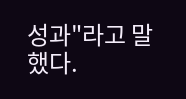성과"라고 말했다.